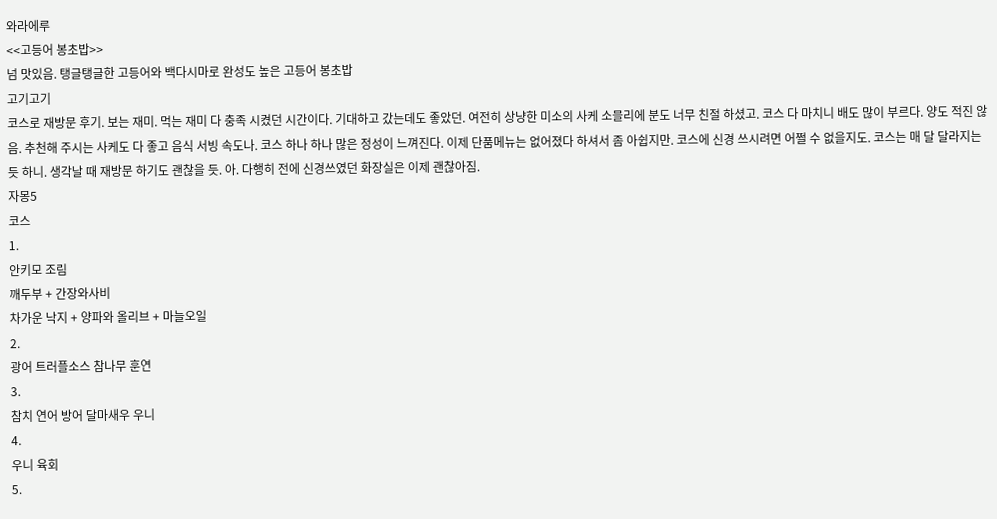와라에루
<<고등어 봉초밥>>
넘 맛있음. 탱글탱글한 고등어와 백다시마로 완성도 높은 고등어 봉초밥
고기고기
코스로 재방문 후기. 보는 재미. 먹는 재미 다 충족 시켰던 시간이다. 기대하고 갔는데도 좋았던. 여전히 상냥한 미소의 사케 소믈리에 분도 너무 친절 하셨고. 코스 다 마치니 배도 많이 부르다. 양도 적진 않음. 추천해 주시는 사케도 다 좋고 음식 서빙 속도나. 코스 하나 하나 많은 정성이 느껴진다. 이제 단품메뉴는 없어졌다 하셔서 좀 아쉽지만. 코스에 신경 쓰시려면 어쩔 수 없을지도. 코스는 매 달 달라지는 듯 하니. 생각날 때 재방문 하기도 괜찮을 듯. 아. 다행히 전에 신경쓰였던 화장실은 이제 괜찮아짐.
자몽5
코스
1.
안키모 조림
깨두부 + 간장와사비
차가운 낙지 + 양파와 올리브 + 마늘오일
2.
광어 트러플소스 참나무 훈연
3.
참치 연어 방어 달마새우 우니
4.
우니 육회
5.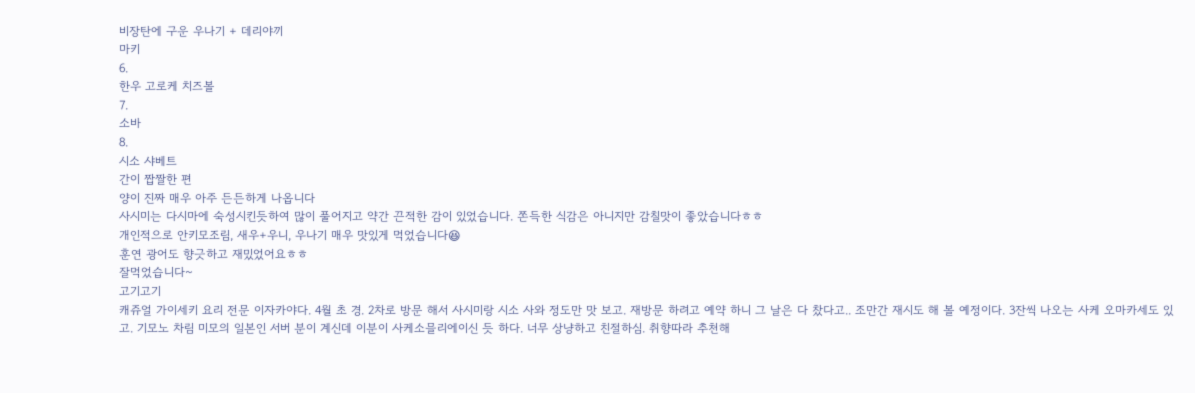비장탄에 구운 우나기 + 데리야끼
마키
6.
한우 고로케 치즈볼
7.
소바
8.
시소 샤베트
간이 짭짤한 편
양이 진짜 매우 아주 든든하게 나옵니다
사시미는 다시마에 숙성시킨듯하여 많이 풀어지고 약간 끈적한 감이 있었습니다. 쫀득한 식감은 아니지만 감칠맛이 좋았습니다ㅎㅎ
개인적으로 안키모조림, 새우+우니, 우나기 매우 맛있게 먹었습니다😆
훈연 광어도 향긋하고 재밌었어요ㅎㅎ
잘먹었습니다~
고기고기
캐쥬얼 가이세키 요리 전문 이자카야다. 4월 초 경. 2차로 방문 해서 사시미랑 시소 사와 정도만 맛 보고. 재방문 하려고 예약 하니 그 날은 다 찼다고.. 조만간 재시도 해 볼 예정이다. 3잔씩 나오는 사케 오마카세도 있고. 기모노 차림 미모의 일본인 서버 분이 계신데 이분이 사케소믈리에이신 듯 하다. 너무 상냥하고 친절하심. 취향따라 추천해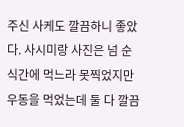주신 사케도 깔끔하니 좋았다. 사시미랑 사진은 넘 순식간에 먹느라 못찍었지만 우동을 먹었는데 둘 다 깔끔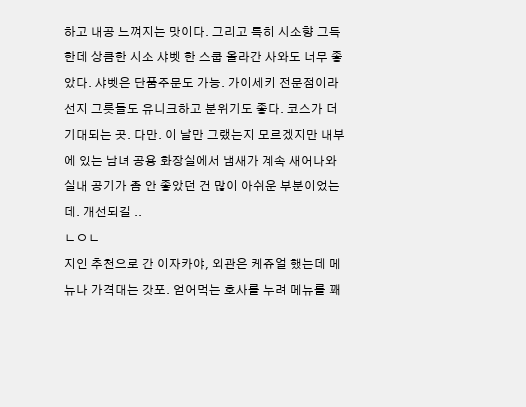하고 내공 느껴지는 맛이다. 그리고 특히 시소향 그득한데 상큼한 시소 샤벳 한 스쿱 올라간 사와도 너무 좋았다. 샤벳은 단품주문도 가능. 가이세키 전문점이라선지 그릇들도 유니크하고 분위기도 좋다. 코스가 더 기대되는 곳. 다만. 이 날만 그랬는지 모르겠지만 내부에 있는 남녀 공용 화장실에서 냄새가 계속 새어나와 실내 공기가 좀 안 좋았던 건 많이 아쉬운 부분이었는데. 개선되길 ..
ㄴㅇㄴ
지인 추천으로 간 이자카야, 외관은 케쥬얼 했는데 메뉴나 가격대는 갓포. 얻어먹는 호사를 누려 메뉴를 꽤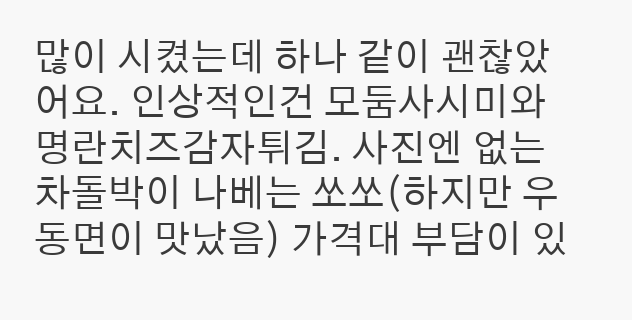많이 시켰는데 하나 같이 괜찮았어요. 인상적인건 모둠사시미와 명란치즈감자튀김. 사진엔 없는 차돌박이 나베는 쏘쏘(하지만 우동면이 맛났음) 가격대 부담이 있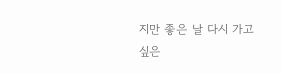지만 좋은 날 다시 가고 싶은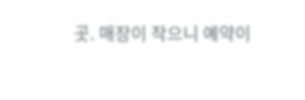곳. 매장이 작으니 예약이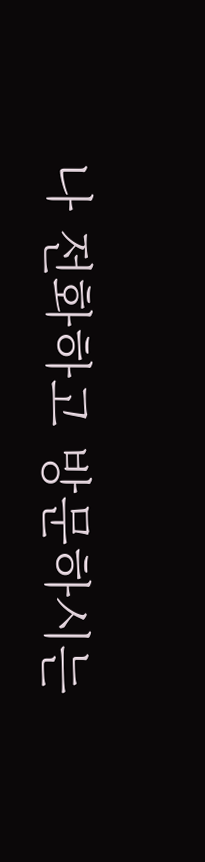나 전화하고 방문하시는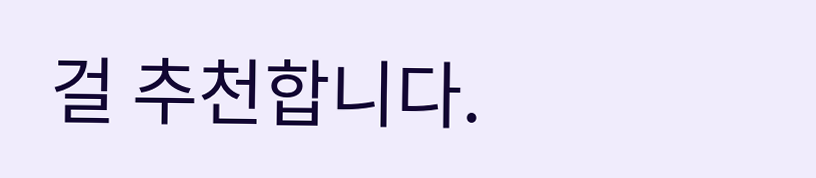걸 추천합니다.